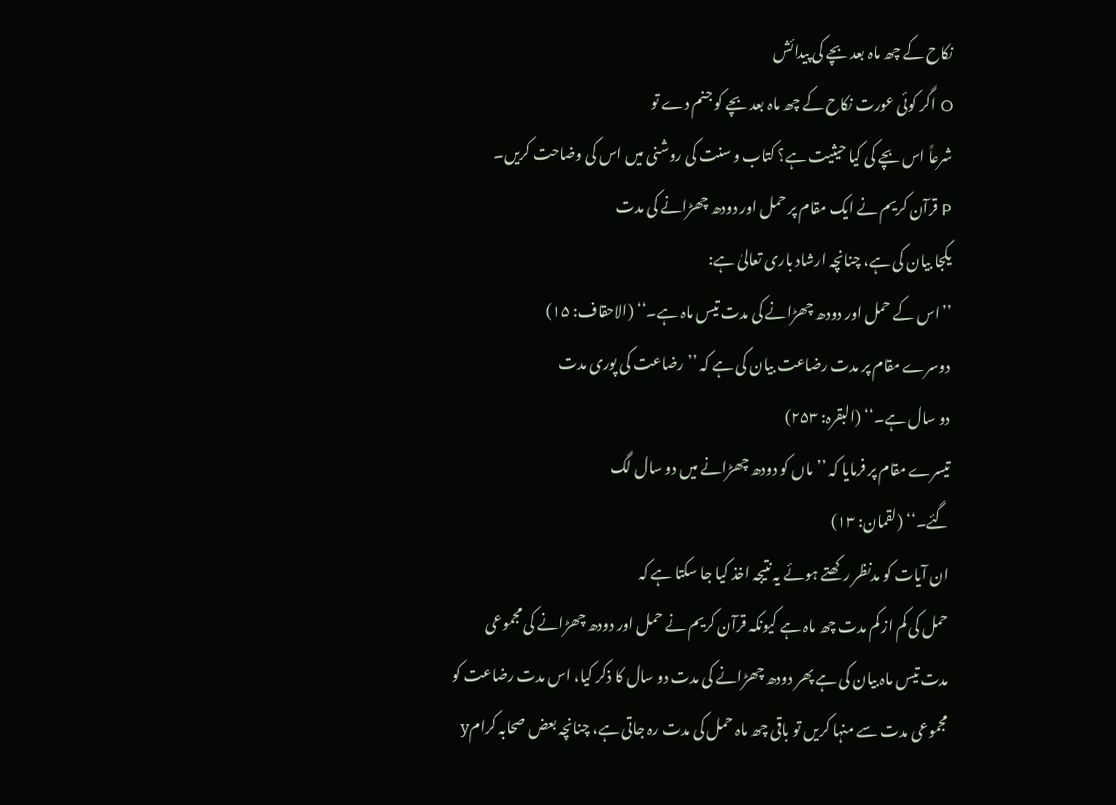نکاح کے چھ ماہ بعد بچے کی پیدائش
O اگر کوئی عورت نکاح کے چھ ماہ بعد بچے کو جنم دے تو
شرعاً اس بچے کی کیا حیثیت ہے؟ کتاب و سنت کی روشنی میں اس کی وضاحت کریں۔
P قرآن کریم نے ایک مقام پر حمل اور دودھ چھڑانے کی مدت
یکجا بیان کی ہے، چنانچہ ارشاد باری تعالیٰ ہے:
’’اس کے حمل اور دودھ چھڑانے کی مدت تیس ماہ ہے۔‘‘ (الاحقاف: ۱۵)
دوسرے مقام پر مدت رضاعت بیان کی ہے کہ ’’رضاعت کی پوری مدت
دو سال ہے۔‘‘ (البقرہ: ۲۵۳)
تیسرے مقام پر فرمایا کہ ’’ماں کو دودھ چھڑانے میں دو سال لگ
گئے۔‘‘ (لقمان: ۱۳)
ان آیات کو مدنظر رکھتے ہوئے یہ نتیجہ اخذ کیا جا سکتا ہے کہ
حمل کی کم از کم مدت چھ ماہ ہے کیونکہ قرآن کریم نے حمل اور دودھ چھڑانے کی مجموعی
مدت تیس ماہ بیان کی ہے پھر دودھ چھڑانے کی مدت دو سال کا ذکر کیا، اس مدت رضاعت کو
مجموعی مدت سے منہا کریں تو باقی چھ ماہ حمل کی مدت رہ جاتی ہے، چنانچہ بعض صحابہ کرامy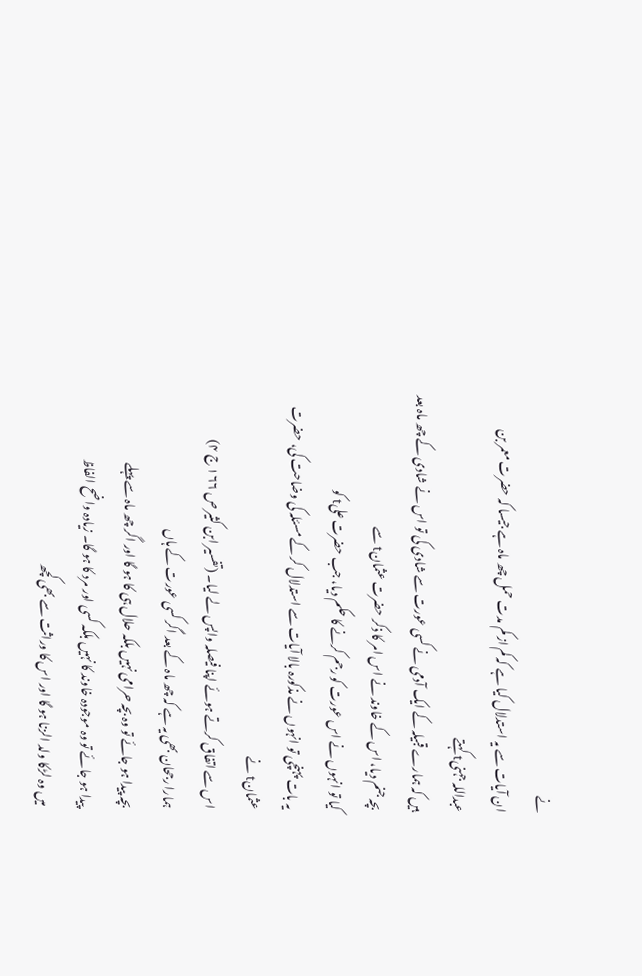نے
ان آیات سے یہ استدلال کیا ہے کہ کم از کم مدت حمل چھ ماہ ہے جیسا کہ حضرت معمر بن
عبداللہ جہنیt کہتے
ہیں کہ ہمارے قبیلہ کے ایک آدمی نے کسی عورت سے شادی کی تو اس نے شادی کے چھ ماہ بعد
بچہ جنم دیا، اس کے خاوند نے اس امر کا ذکر حضرت عثمانt سے
کیا تو انہوں نے اس عورت کو رجم کرنے کا حکم دیا، جب حضرت علیt کو
یہ بات پہنچی تو انہوں نے مذکورہ بالا آیات سے استدلال کر کے مسئلہ کی وضاحت کی، حضرت
عثمانt نے
اس سے اتفاق کرتے ہوئے اپنا فیصلہ واپس لے لیا۔ (تفسیر ابن کثیر ص ۱۶۶ ج ۴)
ہمارا رجحان بھی یہ ہے کہ چھ ماہ کے بعد اگر کسی عورت کے ہاں
بچہ پیدا ہو جائے تو وہ بچہ حرامی نہیں بلکہ حلال ہی کا ہو گا اور اگر چھ ماہ سے پہلے
پیدا ہو جائے تو وہ موجودہ خاوند کا نہیں بلکہ کسی اور مرد کا ہو گا۔ زیادہ واضح الفاظ
میں وہ لڑکا ولد الزنا ہو گا اور اس کا وراثت سے بھی کچھ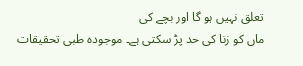تعلق نہیں ہو گا اور بچے کی
ماں کو زنا کی حد پڑ سکتی ہے۔ موجودہ طبی تحقیقات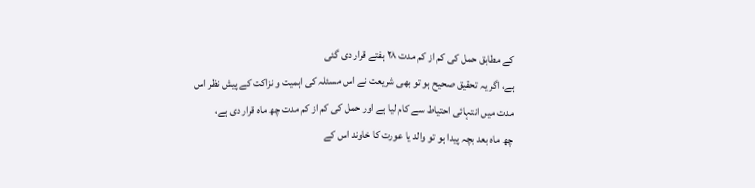کے مطابق حمل کی کم از کم مدت ۲۸ ہفتے قرار دی گئی
ہے، اگر یہ تحقیق صحیح ہو تو بھی شریعت نے اس مسئلہ کی اہمیت و نزاکت کے پیش نظر اس
مدت میں انتہائی احتیاط سے کام لیا ہے اور حمل کی کم از کم مدت چھ ماہ قرار دی ہے،
چھ ماہ بعد بچہ پیدا ہو تو والد یا عورت کا خاوند اس کے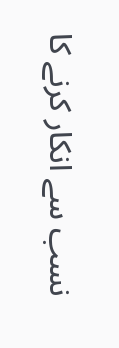نسب سے انکار کرنے کا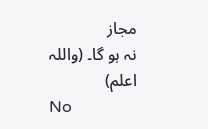مجاز
نہ ہو گا۔ (واللہ اعلم)
No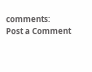comments:
Post a Comment